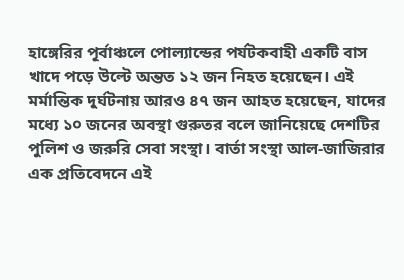হাঙ্গেরির পূর্বাঞ্চলে পোল্যান্ডের পর্যটকবাহী একটি বাস খাদে পড়ে উল্টে অন্তত ১২ জন নিহত হয়েছেন। এই মর্মান্তিক দুর্ঘটনায় আরও ৪৭ জন আহত হয়েছেন, যাদের মধ্যে ১০ জনের অবস্থা গুরুতর বলে জানিয়েছে দেশটির পুলিশ ও জরুরি সেবা সংস্থা। বার্তা সংস্থা আল-জাজিরার এক প্রতিবেদনে এই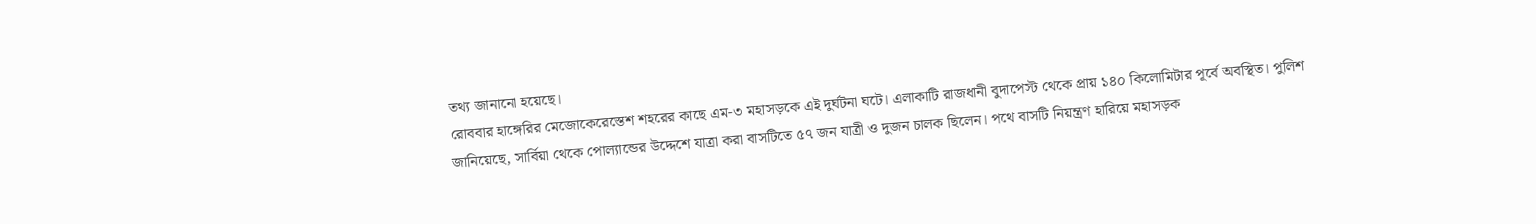তথ্য জানানো হয়েছে।
রোববার হাঙ্গেরির মেজোকেরেস্তেশ শহরের কাছে এম-৩ মহাসড়কে এই দুর্ঘটনা ঘটে। এলাকাটি রাজধানী বুদাপেস্ট থেকে প্রায় ১৪০ কিলোমিটার পূর্বে অবস্থিত। পুলিশ জানিয়েছে, সার্বিয়া থেকে পোল্যান্ডের উদ্দেশে যাত্রা করা বাসটিতে ৫৭ জন যাত্রী ও দুজন চালক ছিলেন। পথে বাসটি নিয়ন্ত্রণ হারিয়ে মহাসড়ক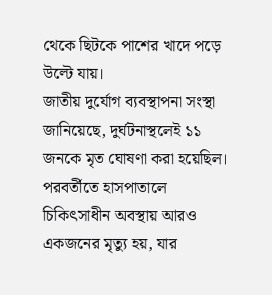থেকে ছিটকে পাশের খাদে পড়ে উল্টে যায়।
জাতীয় দুর্যোগ ব্যবস্থাপনা সংস্থা জানিয়েছে, দুর্ঘটনাস্থলেই ১১ জনকে মৃত ঘোষণা করা হয়েছিল। পরবর্তীতে হাসপাতালে চিকিৎসাধীন অবস্থায় আরও একজনের মৃত্যু হয়, যার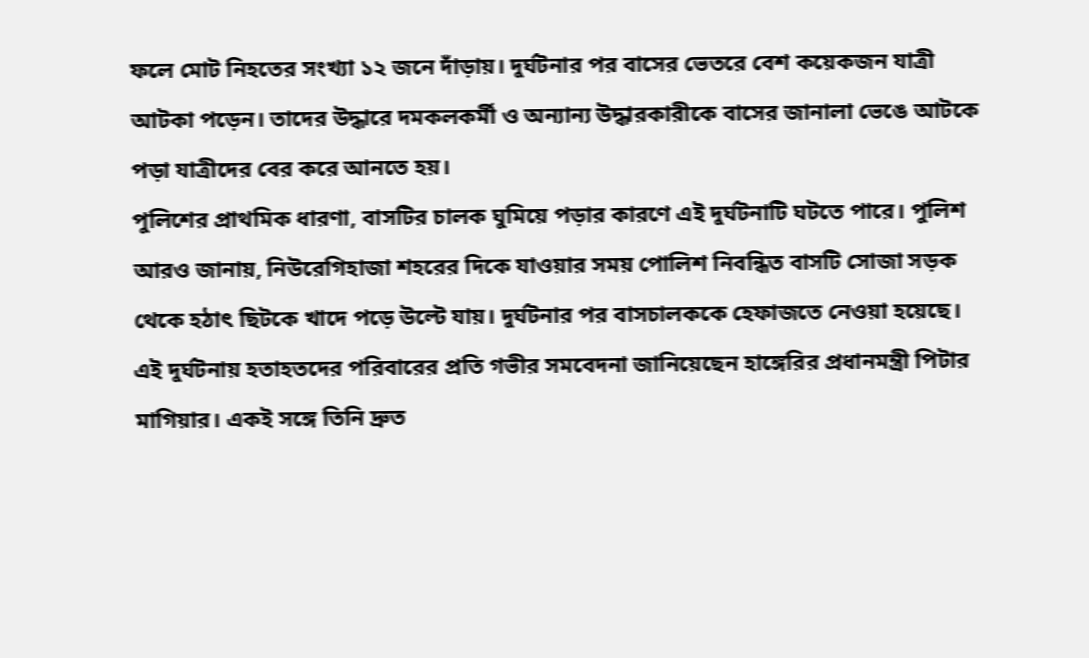ফলে মোট নিহতের সংখ্যা ১২ জনে দাঁড়ায়। দুর্ঘটনার পর বাসের ভেতরে বেশ কয়েকজন যাত্রী আটকা পড়েন। তাদের উদ্ধারে দমকলকর্মী ও অন্যান্য উদ্ধারকারীকে বাসের জানালা ভেঙে আটকে পড়া যাত্রীদের বের করে আনতে হয়।
পুলিশের প্রাথমিক ধারণা, বাসটির চালক ঘুমিয়ে পড়ার কারণে এই দুর্ঘটনাটি ঘটতে পারে। পুলিশ আরও জানায়, নিউরেগিহাজা শহরের দিকে যাওয়ার সময় পোলিশ নিবন্ধিত বাসটি সোজা সড়ক থেকে হঠাৎ ছিটকে খাদে পড়ে উল্টে যায়। দুর্ঘটনার পর বাসচালককে হেফাজতে নেওয়া হয়েছে।
এই দুর্ঘটনায় হতাহতদের পরিবারের প্রতি গভীর সমবেদনা জানিয়েছেন হাঙ্গেরির প্রধানমন্ত্রী পিটার মাগিয়ার। একই সঙ্গে তিনি দ্রুত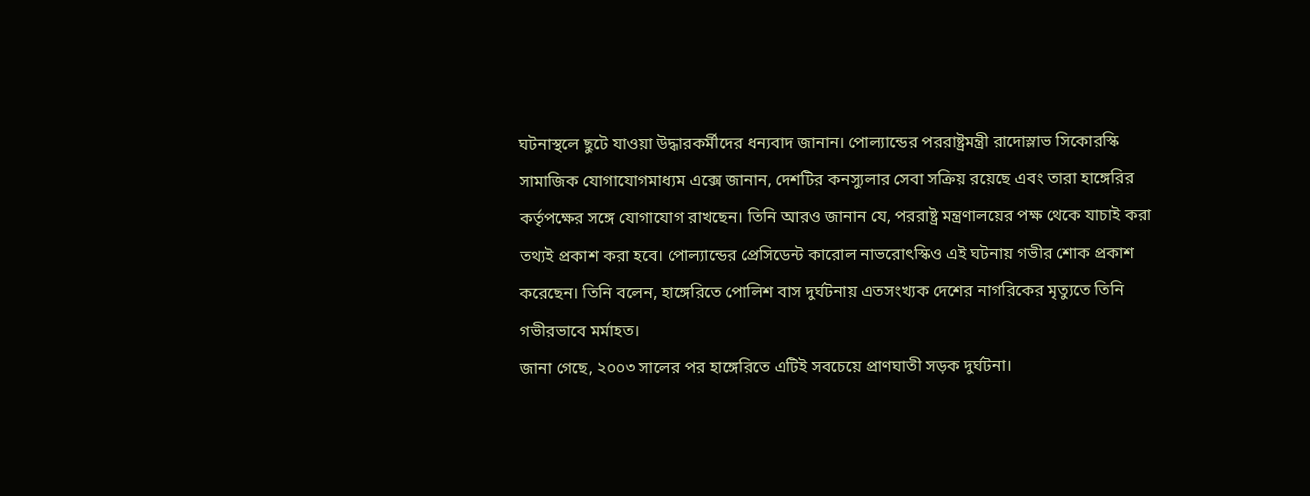ঘটনাস্থলে ছুটে যাওয়া উদ্ধারকর্মীদের ধন্যবাদ জানান। পোল্যান্ডের পররাষ্ট্রমন্ত্রী রাদোস্লাভ সিকোরস্কি সামাজিক যোগাযোগমাধ্যম এক্সে জানান, দেশটির কনস্যুলার সেবা সক্রিয় রয়েছে এবং তারা হাঙ্গেরির কর্তৃপক্ষের সঙ্গে যোগাযোগ রাখছেন। তিনি আরও জানান যে, পররাষ্ট্র মন্ত্রণালয়ের পক্ষ থেকে যাচাই করা তথ্যই প্রকাশ করা হবে। পোল্যান্ডের প্রেসিডেন্ট কারোল নাভরোৎস্কিও এই ঘটনায় গভীর শোক প্রকাশ করেছেন। তিনি বলেন, হাঙ্গেরিতে পোলিশ বাস দুর্ঘটনায় এতসংখ্যক দেশের নাগরিকের মৃত্যুতে তিনি গভীরভাবে মর্মাহত।
জানা গেছে, ২০০৩ সালের পর হাঙ্গেরিতে এটিই সবচেয়ে প্রাণঘাতী সড়ক দুর্ঘটনা।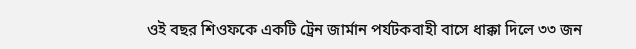ওই বছর শিওফকে একটি ট্রেন জার্মান পর্যটকবাহী বাসে ধাক্কা দিলে ৩৩ জন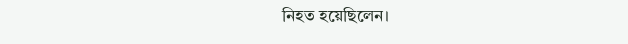নিহত হয়েছিলেন।